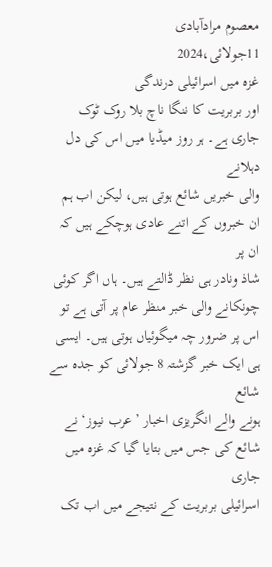معصوم مرادآبادی
11جولائی،2024
غزہ میں اسرائیلی درندگی
اور بربریت کا ننگا ناچ بلا روک ٹوک جاری ہے۔ ہر روز میڈیا میں اس کی دل دہلانے
والی خبریں شائع ہوتی ہیں، لیکن اب ہم ان خبروں کے اتنے عادی ہوچکے ہیں کہ ان پر
شاذ ونادر ہی نظر ڈالتے ہیں۔ ہاں اگر کوئی چونکانے والی خبر منظر عام پر آتی ہے تو
اس پر ضرور چہ میگوئیاں ہوتی ہیں۔ ایسی ہی ایک خبر گزشتہ 8 جولائی کو جدہ سے شائع
ہونے والے انگریزی اخبار ’عرب نیوز‘ نے شائع کی جس میں بتایا گیا کہ غزہ میں جاری
اسرائیلی بربریت کے نتیجے میں اب تک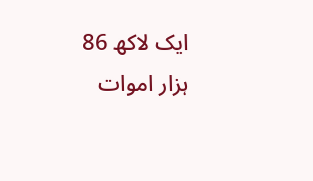ایک لاکھ 86 ہزار اموات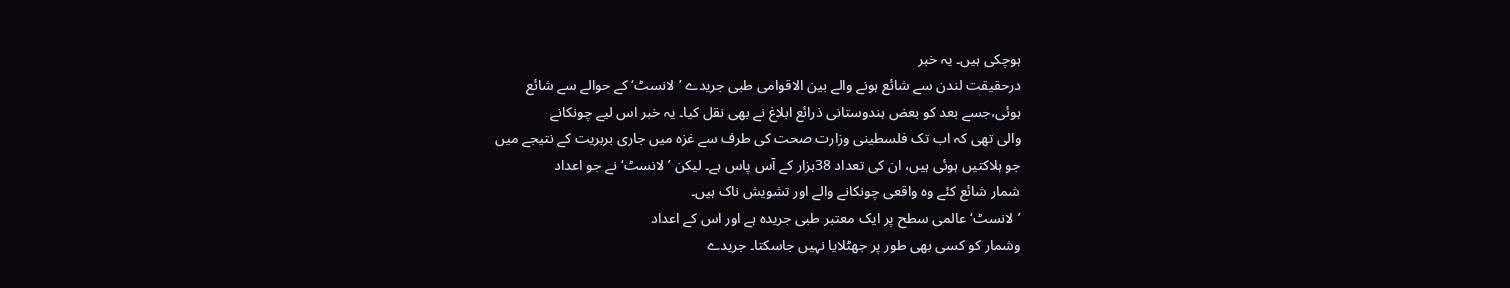ہوچکی ہیں۔ یہ خبر
درحقیقت لندن سے شائع ہونے والے بین الاقوامی طبی جریدے ’لانسٹ‘ کے حوالے سے شائع
ہوئی،جسے بعد کو بعض ہندوستانی ذرائع ابلاغ نے بھی نقل کیا۔ یہ خبر اس لیے چونکانے
والی تھی کہ اب تک فلسطینی وزارت صحت کی طرف سے غزہ میں جاری بربریت کے نتیجے میں
جو ہلاکتیں ہوئی ہیں، ان کی تعداد 38ہزار کے آس پاس ہے۔ لیکن ’لانسٹ‘ نے جو اعداد
شمار شائع کئے وہ واقعی چونکانے والے اور تشویش ناک ہیں۔
’لانسٹ‘ عالمی سطح پر ایک معتبر طبی جریدہ ہے اور اس کے اعداد
وشمار کو کسی بھی طور پر جھٹلایا نہیں جاسکتا۔ جریدے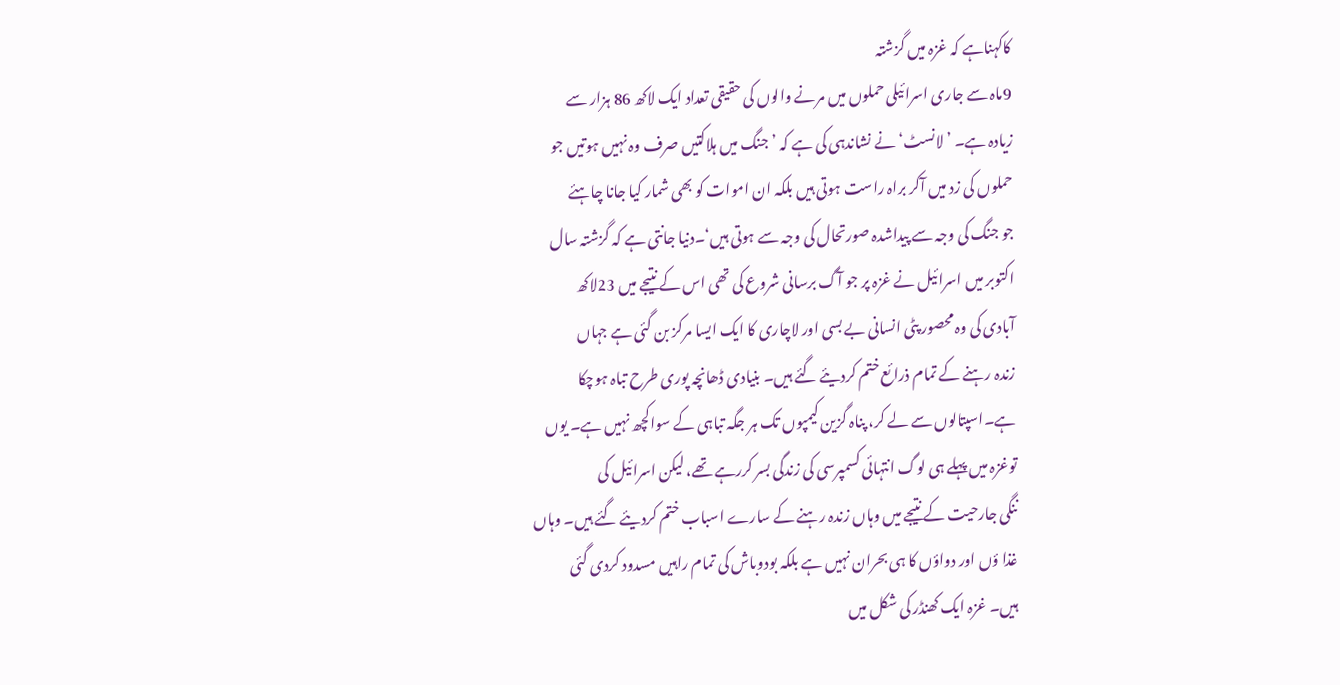کاکہناہے کہ غزہ میں گزشتہ
9ماہ سے جاری اسرائیلی حملوں میں مرنے والوں کی حقیقی تعداد ایک لاکھ 86 ہزار سے
زیادہ ہے۔ ’لانسٹ‘ نے نشاندہی کی ہے کہ ’جنگ میں ہلاکتیں صرف وہ نہیں ہوتیں جو
حملوں کی زد میں آکر براہ راست ہوتی ہیں بلکہ ان اموات کو بھی شمار کیا جانا چاہئے
جو جنگ کی وجہ سے پیداشدہ صورتحال کی وجہ سے ہوتی ہیں‘۔دنیا جانتی ہے کہ گزشتہ سال
اکتوبر میں اسرائیل نے غزہ پر جو آگ برسانی شروع کی تھی اس کے نتیجے میں 23لاکھ
آبادی کی وہ محصور پٹی انسانی بے بسی اور لاچاری کا ایک ایسا مرکز بن گئی ہے جہاں
زندہ رہنے کے تمام ذرائع ختم کردیئے گئے ہیں۔ بنیادی ڈھانچہ پوری طرح تباہ ہوچکا
ہے۔اسپتالوں سے لے کر، پناہ گزین کیمپوں تک ہر جگہ تباہی کے سواکچھ نہیں ہے۔ یوں
توغزہ میں پہلے ہی لوگ انتہائی کسمپرسی کی زندگی بسر کررہے تھے، لیکن اسرائیل کی
ننگی جارحیت کے نتیجے میں وہاں زندہ رہنے کے سارے اسباب ختم کردیئے گئے ہیں۔ وہاں
غذا ؤں اور دواؤں کا ہی بحران نہیں ہے بلکہ بودوباش کی تمام راہیں مسدود کردی گئی
ہیں۔ غزہ ایک کھنڈر کی شکل میں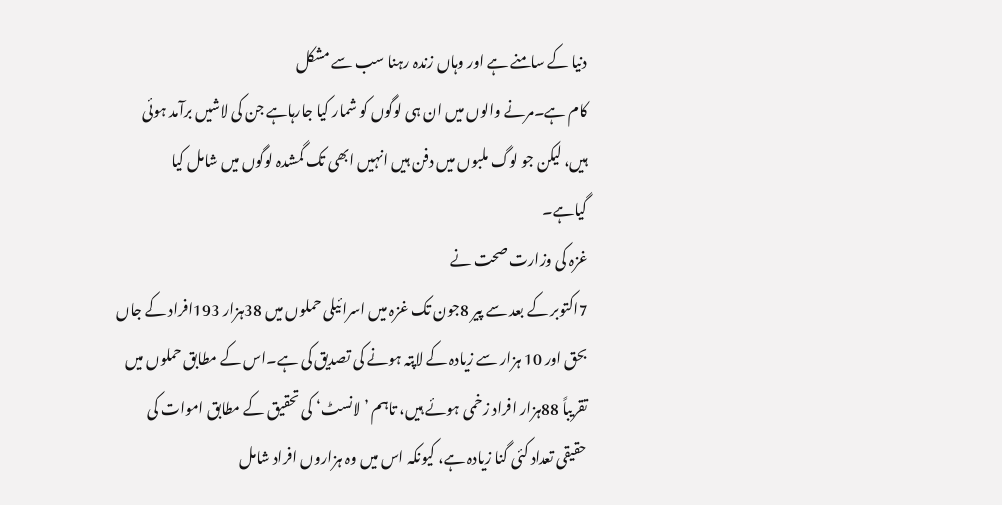دنیا کے سامنے ہے اور وہاں زندہ رہنا سب سے مشکل
کام ہے۔مرنے والوں میں ان ہی لوگوں کو شمار کیا جارہاہے جن کی لاشیں برآمد ہوئی
ہیں، لیکن جو لوگ ملبوں میں دفن ہیں انہیں ابھی تک گمشدہ لوگوں میں شامل کیا
گیاہے۔
غزہ کی وزارت صحت نے
7اکتوبر کے بعد سے پیر 8جون تک غزہ میں اسرائیلی حملوں میں 38ہزار 193افراد کے جاں
بحق اور 10 ہزار سے زیادہ کے لاپتہ ہونے کی تصدیق کی ہے۔اس کے مطابق حملوں میں
تقریباً 88ہزار افراد زخمی ہوئے ہیں، تاہم ’لانسٹ‘ کی تحقیق کے مطابق اموات کی
حقیقی تعداد کئی گنا زیادہ ہے، کیونکہ اس میں وہ ہزاروں افراد شامل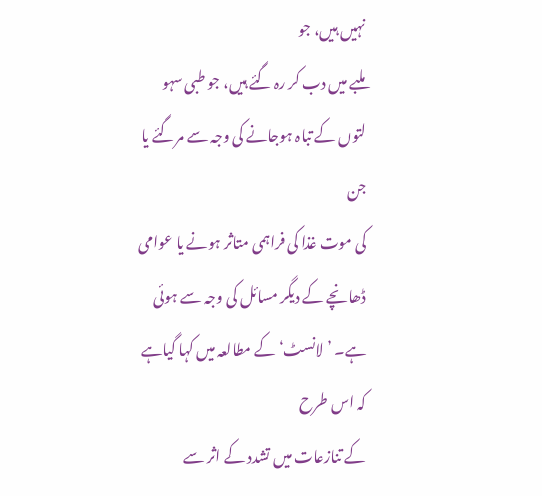نہیں ہیں، جو
ملبے میں دب کر رہ گئے ہیں، جو طبی سہو لتوں کے تباہ ہوجانے کی وجہ سے مرگئے یا جن
کی موت غذا کی فراہمی متاثر ہونے یا عوامی ڈھانچے کے دیگر مسائل کی وجہ سے ہوئی
ہے۔ ’لانسٹ‘ کے مطالعہ میں کہا گیاہے کہ اس طرح
کے تنازعات میں تشدد کے اثر سے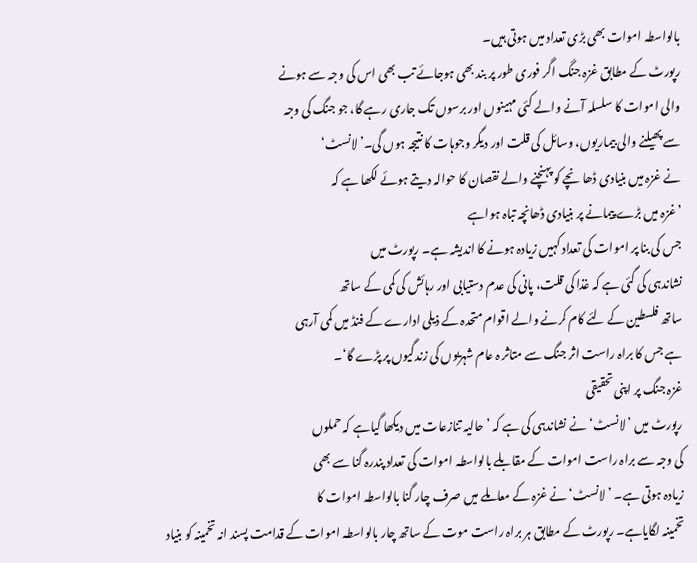بالواسطہ اموات بھی بڑی تعداد میں ہوتی ہیں۔
رپورٹ کے مطابق غزہ جنگ اگر فوری طور پر بند بھی ہوجائے تب بھی اس کی وجہ سے ہونے
والی اموات کا سلسلہ آنے والے کئی مہینوں اور برسوں تک جاری رہے گا، جو جنگ کی وجہ
سے پھیلنے والی بیماریوں، وسائل کی قلت اور دیگر وجوہات کا نتیجہ ہوں گی۔’لانسٹ‘
نے غزہ میں بنیادی ڈھا نچے کو پہنچنے والے نقصان کا حوالہ دیتے ہوئے لکھا ہے کہ
’غزہ میں بڑے پیمانے پر بنیادی ڈھانچہ تباہ ہواہے
جس کی بنا پر اموات کی تعداد کہیں زیادہ ہونے کا اندیشہ ہے۔ رپورٹ میں
نشاندہی کی گئی ہے کہ غذا کی قلت، پانی کی عدم دستیابی اور رہائش کی کمی کے ساتھ
ساتھ فلسطین کے لئے کام کرنے والے اقوام متحدہ کے ذیلی ادارے کے فنڈ میں کمی آرہی
ہے جس کا براہ راست اثر جنگ سے متاثر ہ عام شہریوں کی زندگیوں پر پڑے گا‘۔
غزہ جنگ پر اپنی تحقیقی
رپورٹ میں ’لانسٹ‘ نے نشاندہی کی ہے کہ ’حالیہ تنازعات میں دیکھا گیاہے کہ حملوں
کی وجہ سے براہ راست اموات کے مقابلے بالواسطہ اموات کی تعداد پندرہ گنا سے بھی
زیادہ ہوتی ہے۔ ’لانسٹ‘ نے غزہ کے معاملے میں صرف چار گنا بالواسطہ اموات کا
تخمینہ لگایاہے۔ رپورٹ کے مطابق ہر براہ راست موت کے ساتھ چار بالواسطہ اموات کے قدامت پسند انہ تخمینہ کو بنیاد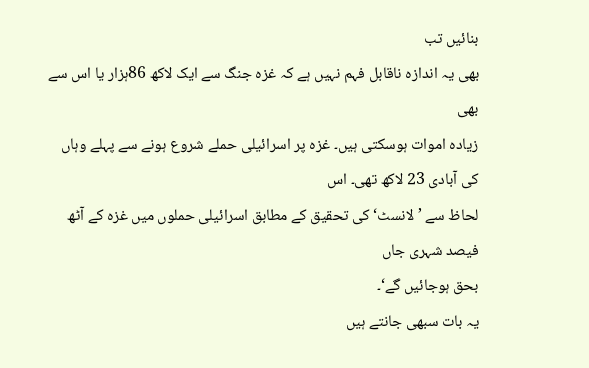بنائیں تب
بھی یہ اندازہ ناقابل فہم نہیں ہے کہ غزہ جنگ سے ایک لاکھ 86ہزار یا اس سے بھی
زیادہ اموات ہوسکتی ہیں۔ غزہ پر اسرائیلی حملے شروع ہونے سے پہلے وہاں کی آبادی 23 لاکھ تھی۔ اس
لحاظ سے ’لانسٹ‘ کی تحقیق کے مطابق اسرائیلی حملوں میں غزہ کے آٹھ فیصد شہری جاں
بحق ہوجائیں گے‘۔
یہ بات سبھی جانتے ہیں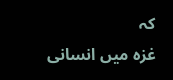کہ
غزہ میں انسانی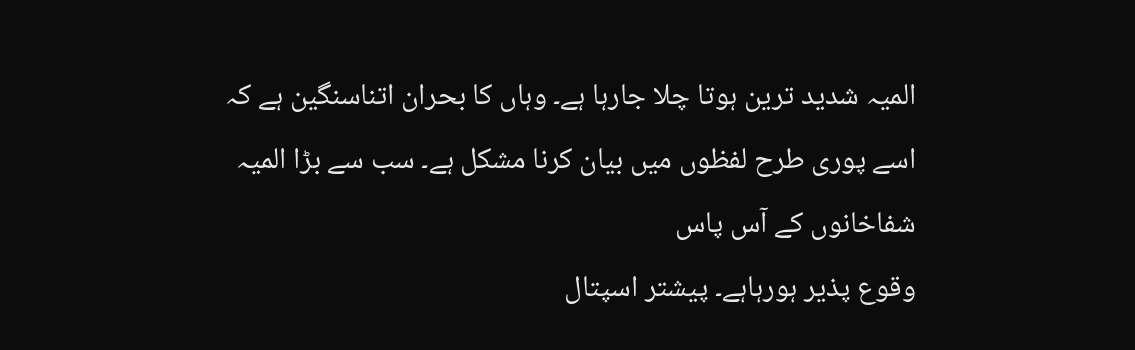المیہ شدید ترین ہوتا چلا جارہا ہے۔ وہاں کا بحران اتناسنگین ہے کہ
اسے پوری طرح لفظوں میں بیان کرنا مشکل ہے۔ سب سے بڑا المیہ شفاخانوں کے آس پاس
وقوع پذیر ہورہاہے۔ پیشتر اسپتال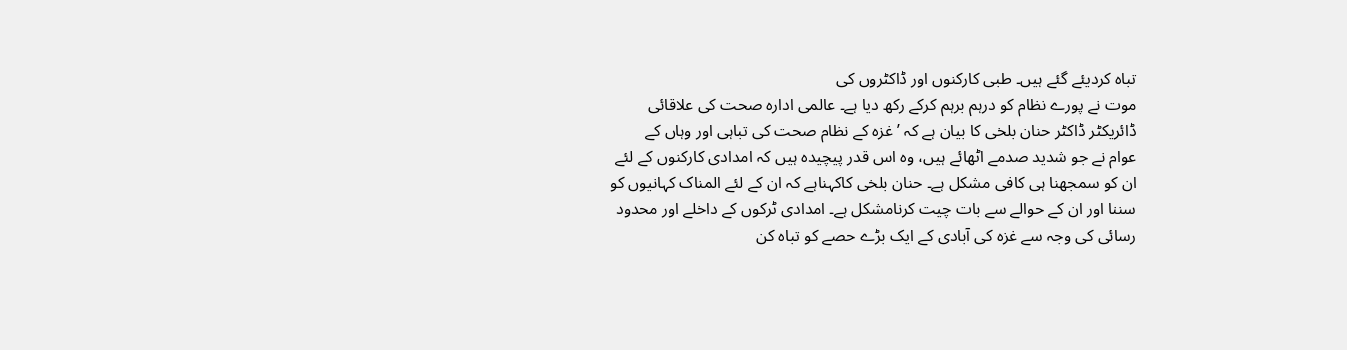تباہ کردیئے گئے ہیں۔ طبی کارکنوں اور ڈاکٹروں کی
موت نے پورے نظام کو درہم برہم کرکے رکھ دیا ہے۔ عالمی ادارہ صحت کی علاقائی
ڈائریکٹر ڈاکٹر حنان بلخی کا بیان ہے کہ ’غزہ کے نظام صحت کی تباہی اور وہاں کے
عوام نے جو شدید صدمے اٹھائے ہیں، وہ اس قدر پیچیدہ ہیں کہ امدادی کارکنوں کے لئے
ان کو سمجھنا ہی کافی مشکل ہے۔ حنان بلخی کاکہناہے کہ ان کے لئے المناک کہانیوں کو
سننا اور ان کے حوالے سے بات چیت کرنامشکل ہے۔ امدادی ٹرکوں کے داخلے اور محدود
رسائی کی وجہ سے غزہ کی آبادی کے ایک بڑے حصے کو تباہ کن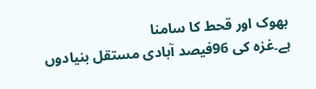بھوک اور قحط کا سامنا
ہے۔غزہ کی 96فیصد آبادی مستقل بنیادوں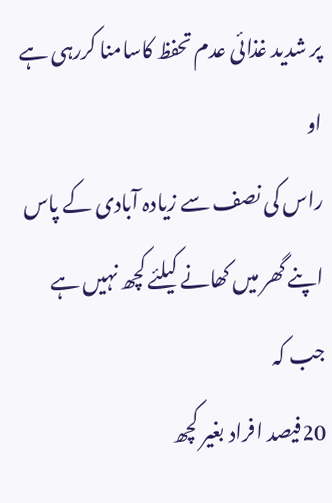پر شدید غذائی عدم تحفظ کاسامنا کررہی ہے او
راس کی نصف سے زیادہ آبادی کے پاس اپنے گھر میں کھانے کیلئے کچھ نہیں ہے جب کہ
20فیصد افراد بغیر کچھ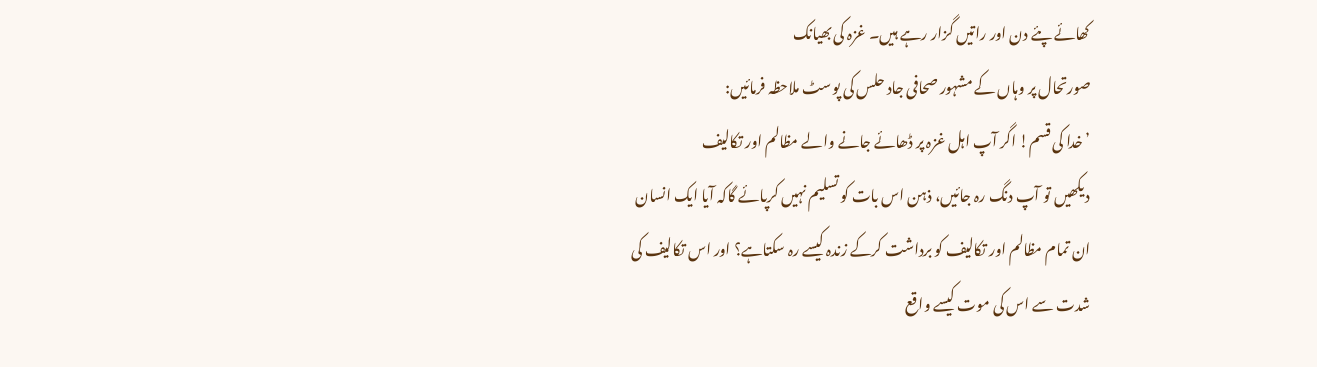کھائے پئے دن اور راتیں گزار رہے ہیں۔ غزہ کی بھیانک
صورتحال پر وہاں کے مشہور صحافی جاد حلس کی پوسٹ ملاحظہ فرمائیں:
’خدا کی قسم! اگر آپ اہل غزہ پر ڈھائے جانے والے مظالم اور تکالیف
دیکھیں تو آپ دنگ رہ جائیں، ذہن اس بات کو تسلیم نہیں کرپائے گاکہ آیا ایک انسان
ان تمام مظالم اور تکالیف کو برداشت کرکے زندہ کیسے رہ سکتاہے؟ اور اس تکالیف کی
شدت سے اس کی موت کیسے واقع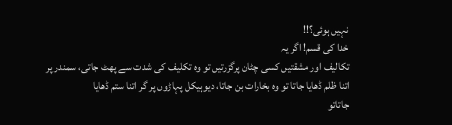نہیں ہوئی؟!!
خدا کی قسم! اگر یہ
تکالیف اور مشقتیں کسی چٹان پرگزرتیں تو وہ تکلیف کی شدت سے پھٹ جاتی، سمندر پر
اتنا ظلم ڈھایا جاتا تو وہ بخارات بن جاتا، دیوہیکل پہاڑوں پر گر اتنا ستم ڈھایا
جاتاتو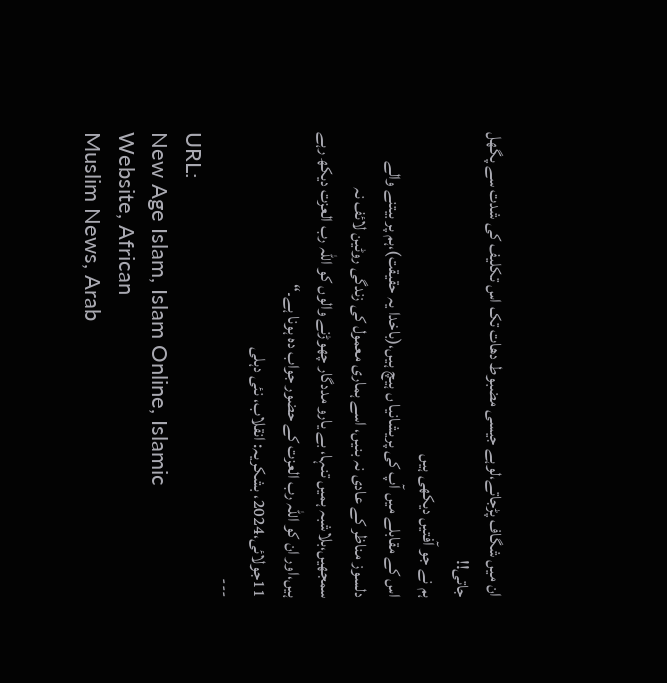ان میں شگاف پڑجاتے،لوہے جیسی مضبوط دھات تک اس تکلیف کی شدت سے پگھل
جاتی!!
ہم نے جو آفتیں دیکھی ہیں
اس کے مقابلے میں آپ کی پریشانیا ں ہیچ ہیں،(باخدا یہ حقیقت)،ہم پر بیتنے والے
دلسوز مناظر کے عادی نہ بنیں، اسے ہماری معمول کی زندگی روٹین لائف نہ
سمجھیں،بلاشبہ ہمیں تنہا، بے یارو مددگار چھوڑنے والوں کو اللہ رب العزت دیکھ رہے
ہیں،اور ان کو اللہ رب العزت کے حضور جواب دہ ہونا ہے۔“
11جولائی،2024، بشکریہ: انقلاب، نئی دہلی
---
URL:
New Age Islam, Islam Online, Islamic
Website, African
Muslim News, Arab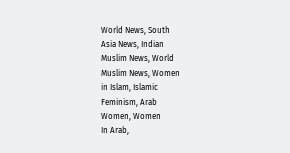World News, South
Asia News, Indian
Muslim News, World
Muslim News, Women
in Islam, Islamic
Feminism, Arab
Women, Women
In Arab,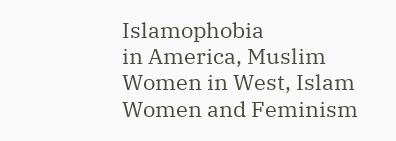Islamophobia
in America, Muslim
Women in West, Islam
Women and Feminism